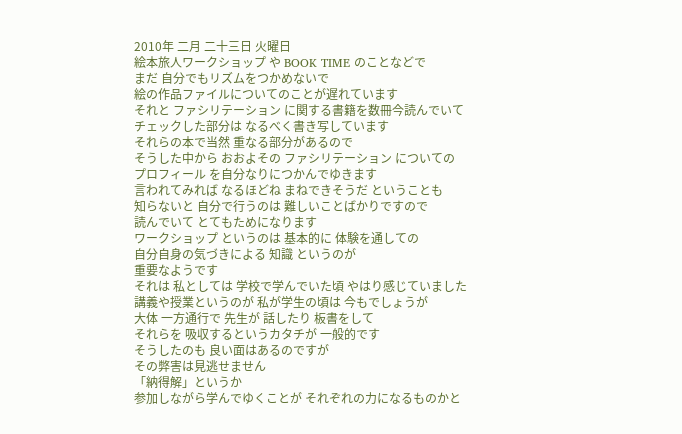2010年 二月 二十三日 火曜日
絵本旅人ワークショップ や BOOK TIME のことなどで
まだ 自分でもリズムをつかめないで
絵の作品ファイルについてのことが遅れています
それと ファシリテーション に関する書籍を数冊今読んでいて
チェックした部分は なるべく書き写しています
それらの本で当然 重なる部分があるので
そうした中から おおよその ファシリテーション についての
プロフィール を自分なりにつかんでゆきます
言われてみれば なるほどね まねできそうだ ということも
知らないと 自分で行うのは 難しいことばかりですので
読んでいて とてもためになります
ワークショップ というのは 基本的に 体験を通しての
自分自身の気づきによる 知識 というのが
重要なようです
それは 私としては 学校で学んでいた頃 やはり感じていました
講義や授業というのが 私が学生の頃は 今もでしょうが
大体 一方通行で 先生が 話したり 板書をして
それらを 吸収するというカタチが 一般的です
そうしたのも 良い面はあるのですが
その弊害は見逃せません
「納得解」というか
参加しながら学んでゆくことが それぞれの力になるものかと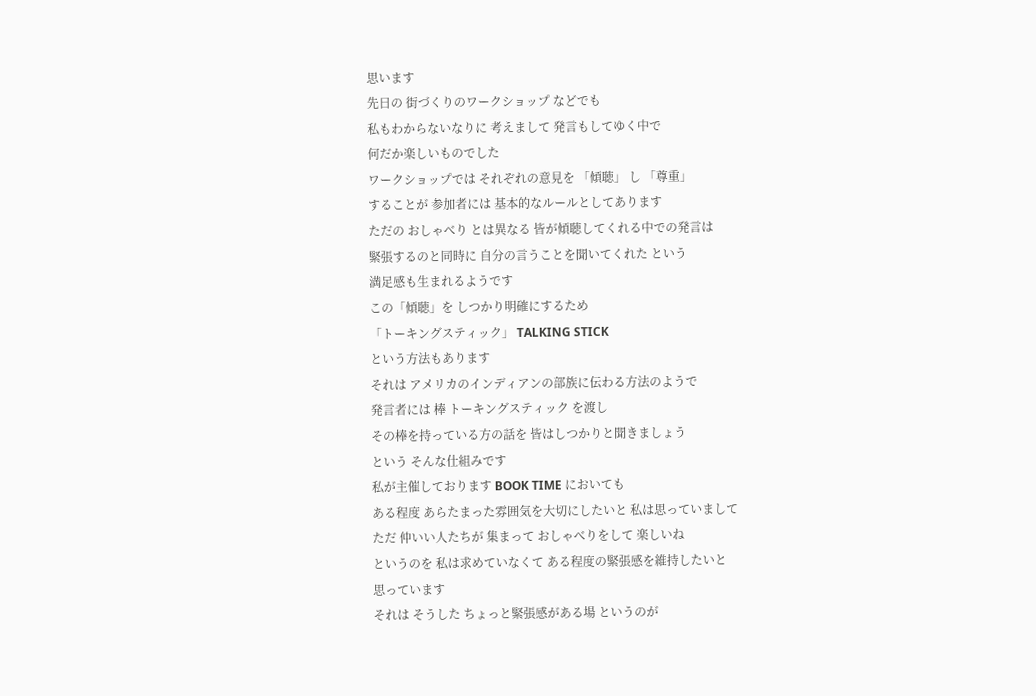思います
先日の 街づくりのワークショップ などでも
私もわからないなりに 考えまして 発言もしてゆく中で
何だか楽しいものでした
ワークショップでは それぞれの意見を 「傾聴」 し 「尊重」
することが 参加者には 基本的なルールとしてあります
ただの おしゃべり とは異なる 皆が傾聴してくれる中での発言は
緊張するのと同時に 自分の言うことを聞いてくれた という
満足感も生まれるようです
この「傾聴」を しつかり明確にするため
「トーキングスティック」 TALKING STICK
という方法もあります
それは アメリカのインディアンの部族に伝わる方法のようで
発言者には 棒 トーキングスティック を渡し
その棒を持っている方の話を 皆はしつかりと聞きましょう
という そんな仕組みです
私が主催しております BOOK TIME においても
ある程度 あらたまった雰囲気を大切にしたいと 私は思っていまして
ただ 仲いい人たちが 集まって おしゃべりをして 楽しいね
というのを 私は求めていなくて ある程度の緊張感を維持したいと
思っています
それは そうした ちょっと緊張感がある場 というのが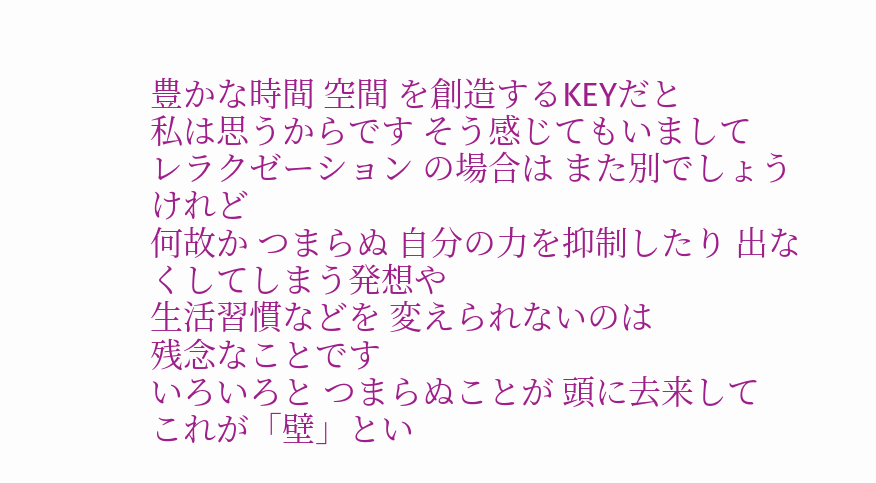豊かな時間 空間 を創造するKEYだと
私は思うからです そう感じてもいまして
レラクゼーション の場合は また別でしょうけれど
何故か つまらぬ 自分の力を抑制したり 出なくしてしまう発想や
生活習慣などを 変えられないのは
残念なことです
いろいろと つまらぬことが 頭に去来して
これが「壁」とい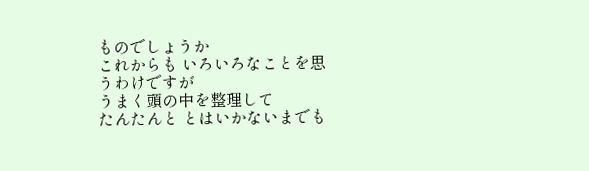ものでしょうか
これからも いろいろなことを思うわけですが
うまく頭の中を整理して
たんたんと とはいかないまでも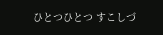ひとつひとつ すこしづ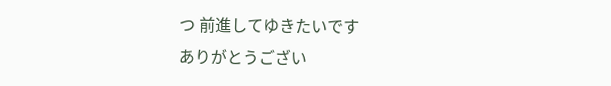つ 前進してゆきたいです
ありがとうござい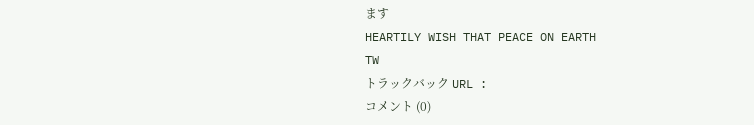ます
HEARTILY WISH THAT PEACE ON EARTH
TW
トラックバック URL :
コメント (0)